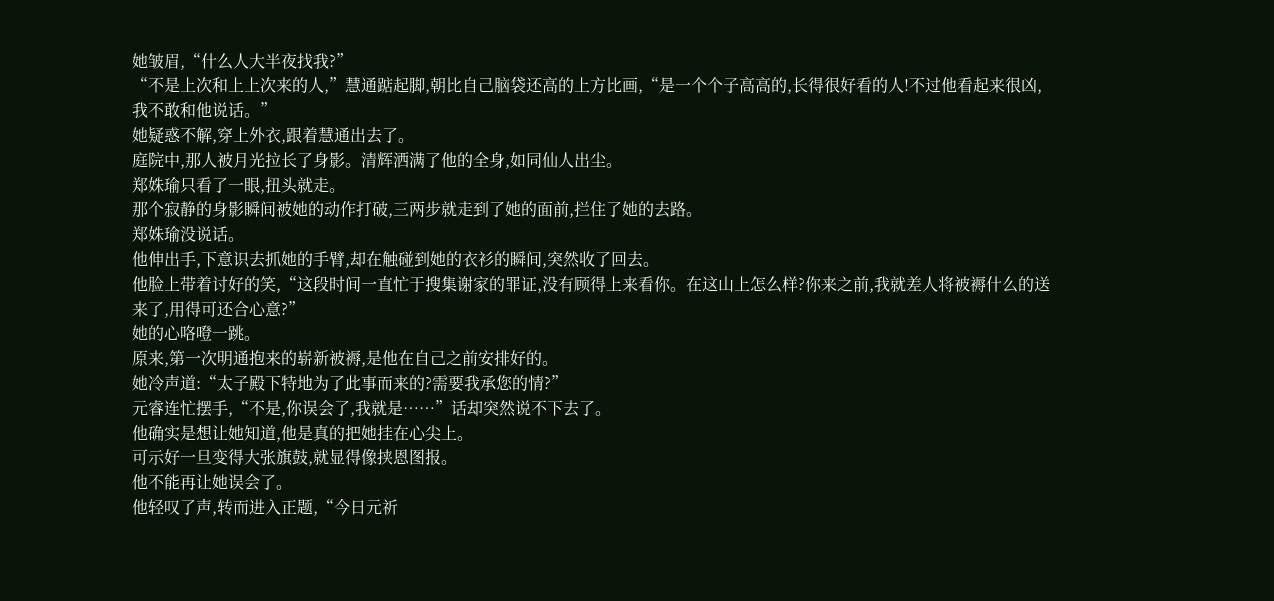她皱眉,“什么人大半夜找我?”
“不是上次和上上次来的人,”慧通踮起脚,朝比自己脑袋还高的上方比画,“是一个个子高高的,长得很好看的人!不过他看起来很凶,我不敢和他说话。”
她疑惑不解,穿上外衣,跟着慧通出去了。
庭院中,那人被月光拉长了身影。清辉洒满了他的全身,如同仙人出尘。
郑姝瑜只看了一眼,扭头就走。
那个寂静的身影瞬间被她的动作打破,三两步就走到了她的面前,拦住了她的去路。
郑姝瑜没说话。
他伸出手,下意识去抓她的手臂,却在触碰到她的衣衫的瞬间,突然收了回去。
他脸上带着讨好的笑,“这段时间一直忙于搜集谢家的罪证,没有顾得上来看你。在这山上怎么样?你来之前,我就差人将被褥什么的送来了,用得可还合心意?”
她的心咯噔一跳。
原来,第一次明通抱来的崭新被褥,是他在自己之前安排好的。
她冷声道:“太子殿下特地为了此事而来的?需要我承您的情?”
元睿连忙摆手,“不是,你误会了,我就是……”话却突然说不下去了。
他确实是想让她知道,他是真的把她挂在心尖上。
可示好一旦变得大张旗鼓,就显得像挟恩图报。
他不能再让她误会了。
他轻叹了声,转而进入正题,“今日元祈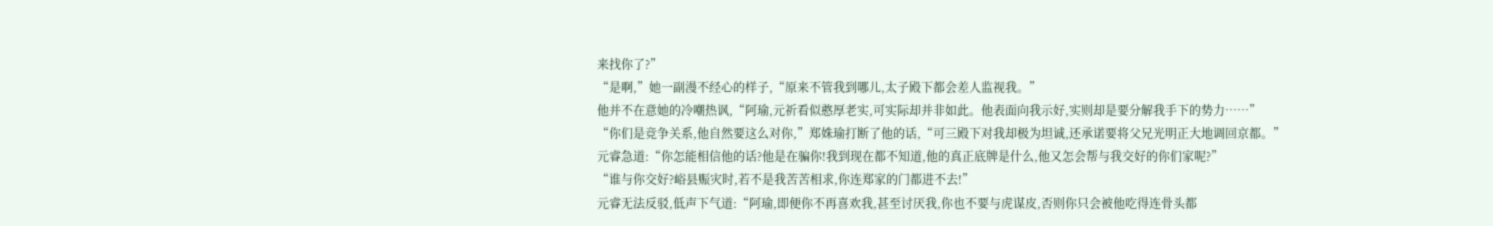来找你了?”
“是啊,”她一副漫不经心的样子,“原来不管我到哪儿,太子殿下都会差人监视我。”
他并不在意她的冷嘲热讽,“阿瑜,元祈看似憨厚老实,可实际却并非如此。他表面向我示好,实则却是要分解我手下的势力……”
“你们是竞争关系,他自然要这么对你,”郑姝瑜打断了他的话,“可三殿下对我却极为坦诚,还承诺要将父兄光明正大地调回京都。”
元睿急道:“你怎能相信他的话?他是在骗你!我到现在都不知道,他的真正底牌是什么,他又怎会帮与我交好的你们家呢?”
“谁与你交好?峪县赈灾时,若不是我苦苦相求,你连郑家的门都进不去!”
元睿无法反驳,低声下气道:“阿瑜,即便你不再喜欢我,甚至讨厌我,你也不要与虎谋皮,否则你只会被他吃得连骨头都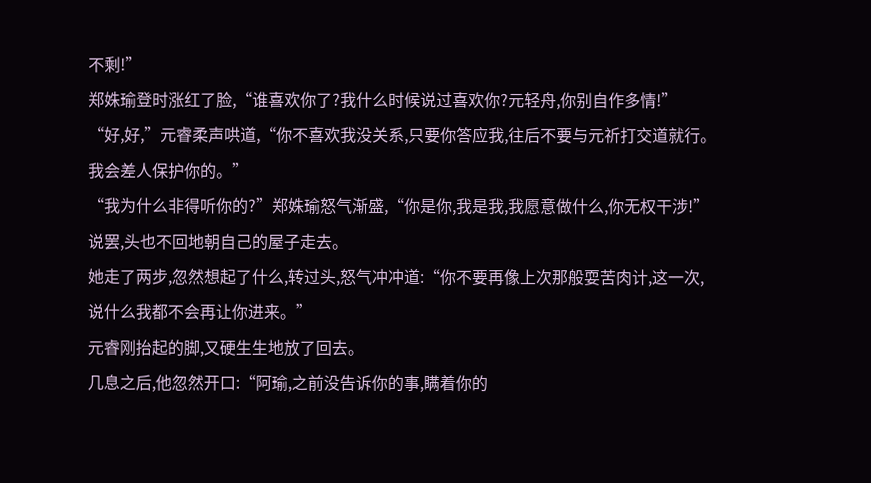不剩!”
郑姝瑜登时涨红了脸,“谁喜欢你了?我什么时候说过喜欢你?元轻舟,你别自作多情!”
“好,好,”元睿柔声哄道,“你不喜欢我没关系,只要你答应我,往后不要与元祈打交道就行。我会差人保护你的。”
“我为什么非得听你的?”郑姝瑜怒气渐盛,“你是你,我是我,我愿意做什么,你无权干涉!”
说罢,头也不回地朝自己的屋子走去。
她走了两步,忽然想起了什么,转过头,怒气冲冲道:“你不要再像上次那般耍苦肉计,这一次,说什么我都不会再让你进来。”
元睿刚抬起的脚,又硬生生地放了回去。
几息之后,他忽然开口:“阿瑜,之前没告诉你的事,瞒着你的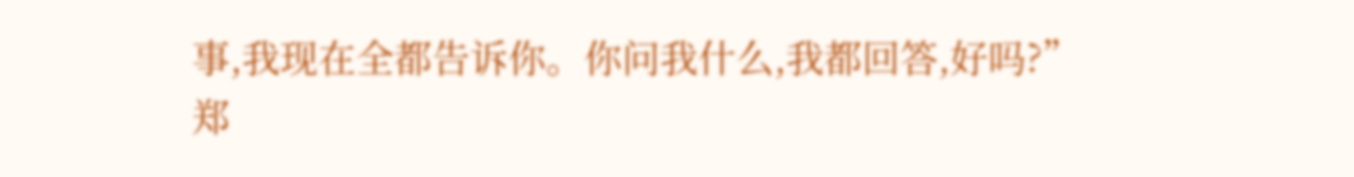事,我现在全都告诉你。你问我什么,我都回答,好吗?”
郑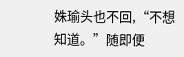姝瑜头也不回,“不想知道。”随即便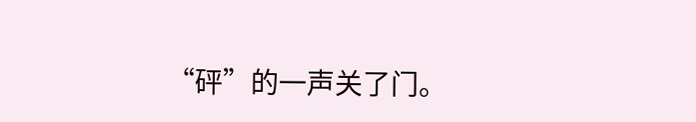“砰”的一声关了门。